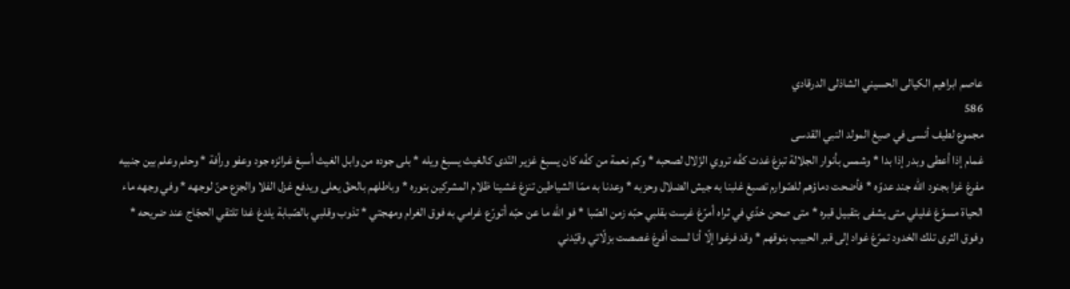عاصم ابراهيم الكيالى الحسيني الشاذلى الدرقادي
586
مجموع لطيف أنسى في صيغ المولد النبي القدسى
غمام إذا أعطى وبدر إذا بدا * وشمس بأنوار الجلالة تبزغ غدت كفّه تروي الزّلال لصحبه * وكم نعمة من كفّه كان يسبغ غزير النّدى كالغيث يسبغ ويله * بلى جوده من وابل الغيث أسبغ غرائزه جود وعفو ورأفة * وحلم وعلم بين جنبيه مفرغ غزا بجنود اللّه جند عدوّه * فأضحت دماؤهم للصّوارم تصبغ غلبنا به جيش الضلال وحزبه * وعدنا به ممّا الشياطين تنزغ غشينا ظلام المشركين بنوره * وباطلهم بالحقّ يعلى ويدفع غزل الفلا والجزع حنّ لوجهه * وفي وجهه ماء الحياة مسوّغ غليلي متى يشفى بتقبيل قبره * متى صحن خدّي في ثراه أمرّغ غرست بقلبي حبّه زمن الصّبا * فو اللّه ما عن حبّه أتورّع غرامي به فوق الغرام ومهجتي * تذوب وقلبي بالصّبابة يلدغ غدا تلتقي الحجّاج عند ضريحه * وفوق الثرى تلك الخدود تمرّغ غواد إلى قبر الحبيب بنوقهم * وقد فرغوا إلّا أنا لست أفرغ غصصت بزلّاتي وقيّدني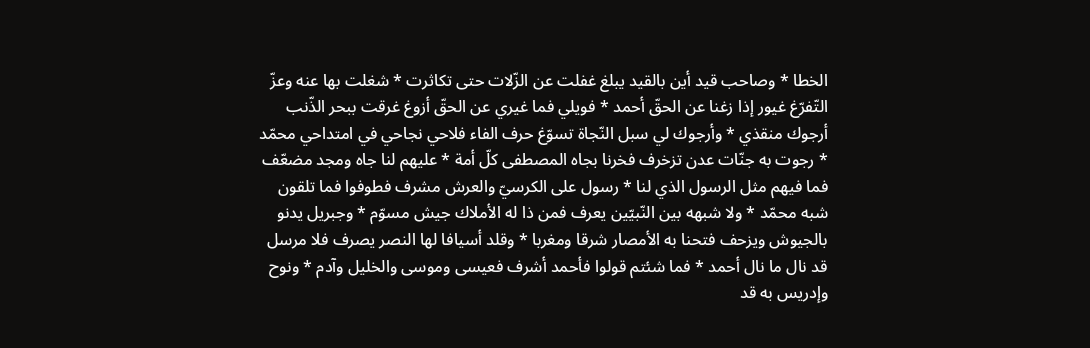الخطا * وصاحب قيد أين بالقيد يبلغ غفلت عن الزّلات حتى تكاثرت * شغلت بها عنه وعزّ التّفرّغ غيور إذا زغنا عن الحقّ أحمد * فويلي فما غيري عن الحقّ أزوغ غرقت ببحر الذّنب أرجوك منقذي * وأرجوك لي سبل النّجاة تسوّغ حرف الفاء فلاحي نجاحي في امتداحي محمّد * رجوت به جنّات عدن تزخرف فخرنا بجاه المصطفى كلّ أمة * عليهم لنا جاه ومجد مضعّف فما فيهم مثل الرسول الذي لنا * رسول على الكرسيّ والعرش مشرف فطوفوا فما تلقون شبه محمّد * ولا شبهه بين النّبيّين يعرف فمن ذا له الأملاك جيش مسوّم * وجبريل يدنو بالجيوش ويزحف فتحنا به الأمصار شرقا ومغربا * وقلد أسيافا لها النصر يصرف فلا مرسل قد نال ما نال أحمد * فما شئتم قولوا فأحمد أشرف فعيسى وموسى والخليل وآدم * ونوح وإدريس به قد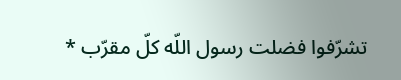تشرّفوا فضلت رسول اللّه كلّ مقرّب *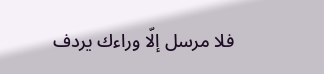فلا مرسل إلّا وراءك يردف